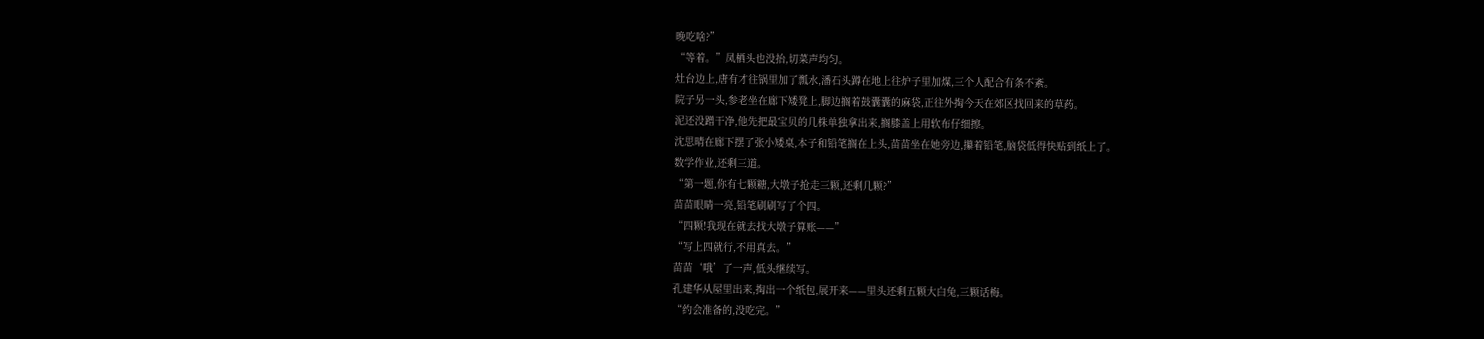晚吃啥?”
“等着。”凤栖头也没抬,切菜声均匀。
灶台边上,唐有才往锅里加了瓢水,潘石头蹲在地上往炉子里加煤,三个人配合有条不紊。
院子另一头,参老坐在廊下矮凳上,脚边搁着鼓囊囊的麻袋,正往外掏今天在郊区找回来的草药。
泥还没蹭干净,他先把最宝贝的几株单独拿出来,搁膝盖上用软布仔细擦。
沈思晴在廊下摆了张小矮桌,本子和铅笔搁在上头,苗苗坐在她旁边,攥着铅笔,脑袋低得快贴到纸上了。
数学作业,还剩三道。
“第一题,你有七颗糖,大墩子抢走三颗,还剩几颗?”
苗苗眼睛一亮,铅笔刷刷写了个四。
“四颗!我现在就去找大墩子算账——”
“写上四就行,不用真去。”
苗苗‘哦’了一声,低头继续写。
孔建华从屋里出来,掏出一个纸包,展开来——里头还剩五颗大白兔,三颗话梅。
“约会准备的,没吃完。”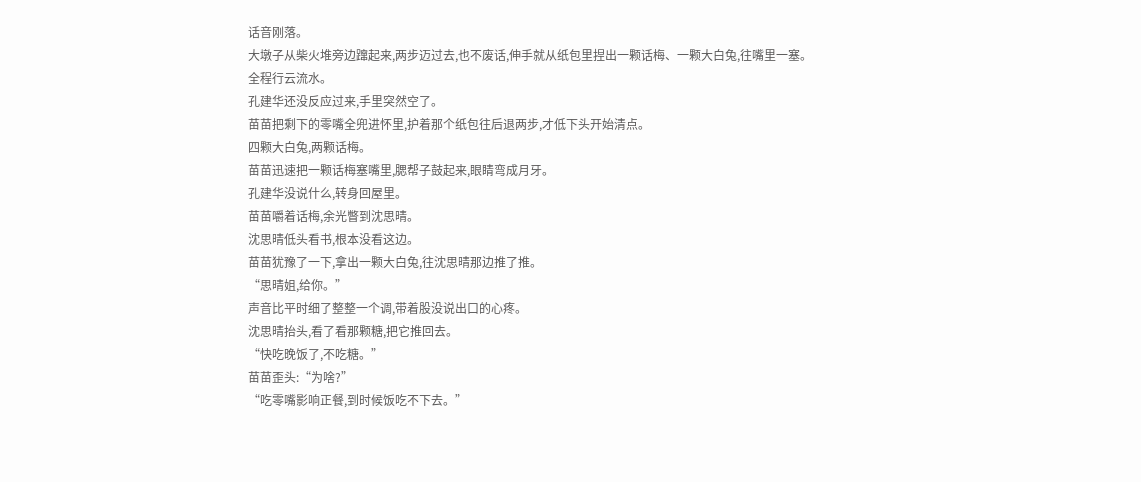话音刚落。
大墩子从柴火堆旁边蹿起来,两步迈过去,也不废话,伸手就从纸包里捏出一颗话梅、一颗大白兔,往嘴里一塞。
全程行云流水。
孔建华还没反应过来,手里突然空了。
苗苗把剩下的零嘴全兜进怀里,护着那个纸包往后退两步,才低下头开始清点。
四颗大白兔,两颗话梅。
苗苗迅速把一颗话梅塞嘴里,腮帮子鼓起来,眼睛弯成月牙。
孔建华没说什么,转身回屋里。
苗苗嚼着话梅,余光瞥到沈思晴。
沈思晴低头看书,根本没看这边。
苗苗犹豫了一下,拿出一颗大白兔,往沈思晴那边推了推。
“思晴姐,给你。”
声音比平时细了整整一个调,带着股没说出口的心疼。
沈思晴抬头,看了看那颗糖,把它推回去。
“快吃晚饭了,不吃糖。”
苗苗歪头:“为啥?”
“吃零嘴影响正餐,到时候饭吃不下去。”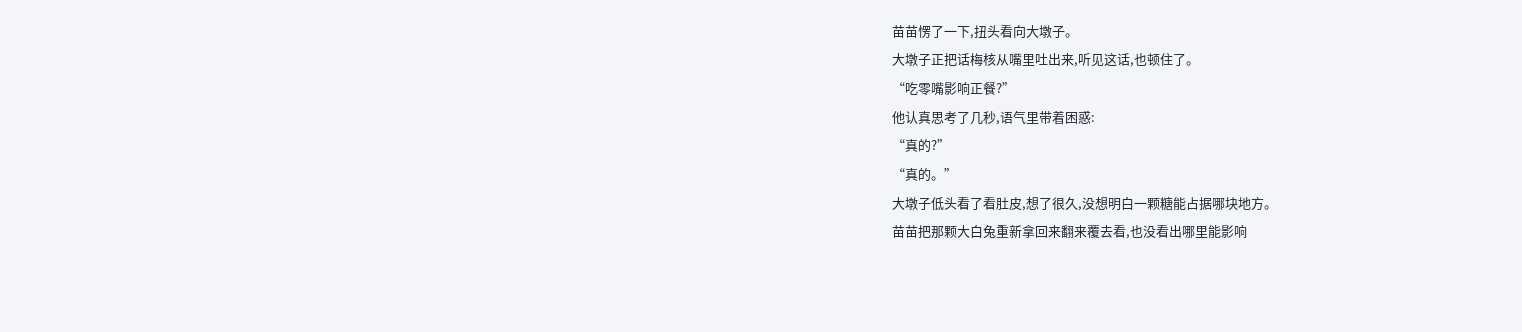苗苗愣了一下,扭头看向大墩子。
大墩子正把话梅核从嘴里吐出来,听见这话,也顿住了。
“吃零嘴影响正餐?”
他认真思考了几秒,语气里带着困惑:
“真的?”
“真的。”
大墩子低头看了看肚皮,想了很久,没想明白一颗糖能占据哪块地方。
苗苗把那颗大白兔重新拿回来翻来覆去看,也没看出哪里能影响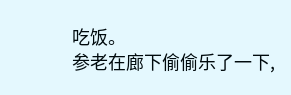吃饭。
参老在廊下偷偷乐了一下,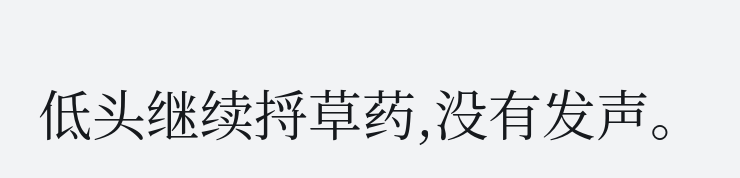低头继续捋草药,没有发声。